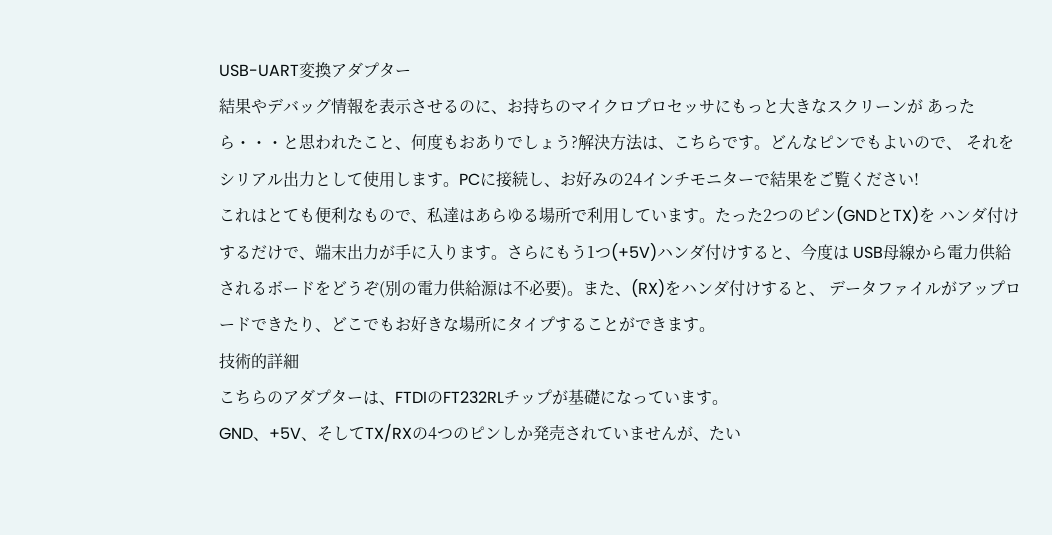USB-UART変換アダプター
結果やデバッグ情報を表示させるのに、お持ちのマイクロプロセッサにもっと大きなスクリーンが あったら・・・と思われたこと、何度もおありでしょう?解決方法は、こちらです。どんなピンでもよいので、 それをシリアル出力として使用します。PCに接続し、お好みの24インチモニターで結果をご覧ください!
これはとても便利なもので、私達はあらゆる場所で利用しています。たった2つのピン(GNDとTX)を ハンダ付けするだけで、端末出力が手に入ります。さらにもう1つ(+5V)ハンダ付けすると、今度は USB母線から電力供給されるボードをどうぞ(別の電力供給源は不必要)。また、(RX)をハンダ付けすると、 データファイルがアップロードできたり、どこでもお好きな場所にタイプすることができます。
技術的詳細
こちらのアダプターは、FTDIのFT232RLチップが基礎になっています。
GND、+5V、そしてTX/RXの4つのピンしか発売されていませんが、たい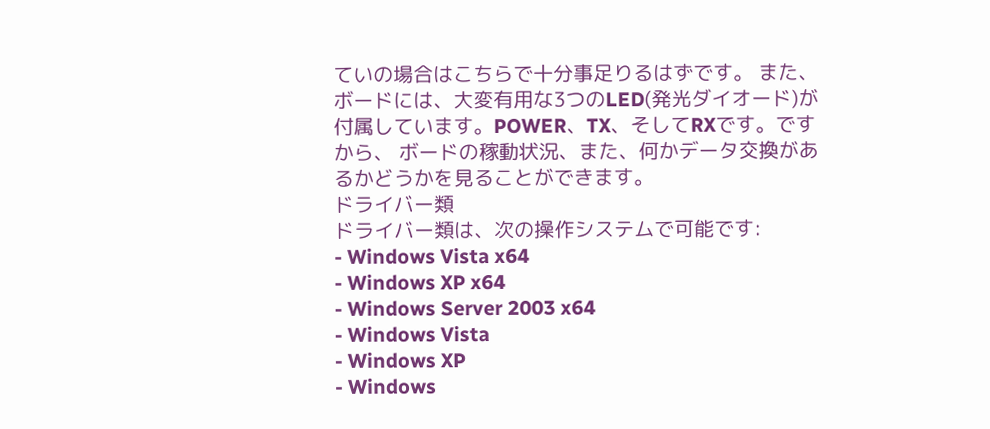ていの場合はこちらで十分事足りるはずです。 また、ボードには、大変有用な3つのLED(発光ダイオード)が付属しています。POWER、TX、そしてRXです。ですから、 ボードの稼動状況、また、何かデータ交換があるかどうかを見ることができます。
ドライバー類
ドライバー類は、次の操作システムで可能です:
- Windows Vista x64
- Windows XP x64
- Windows Server 2003 x64
- Windows Vista
- Windows XP
- Windows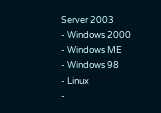Server 2003
- Windows 2000
- Windows ME
- Windows 98
- Linux
-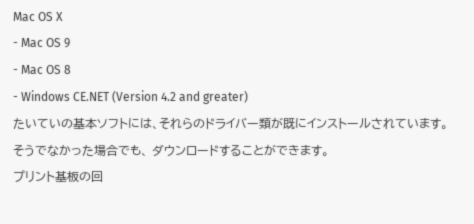Mac OS X
- Mac OS 9
- Mac OS 8
- Windows CE.NET (Version 4.2 and greater)
たいていの基本ソフトには、それらのドライバー類が既にインストールされています。そうでなかった場合でも、 ダウンロードすることができます。
プリント基板の回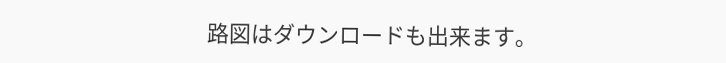路図はダウンロードも出来ます。